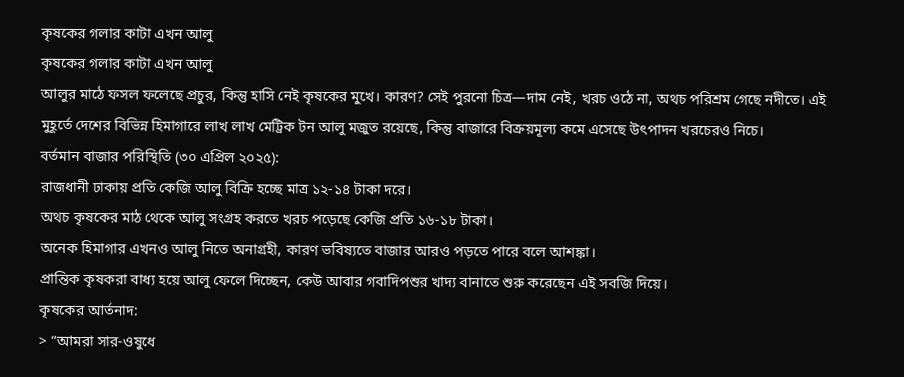কৃষকের গলার কাটা এখন আলু
কৃষকের গলার কাটা এখন আলু
আলুর মাঠে ফসল ফলেছে প্রচুর, কিন্তু হাসি নেই কৃষকের মুখে। কারণ? সেই পুরনো চিত্র—দাম নেই, খরচ ওঠে না, অথচ পরিশ্রম গেছে নদীতে। এই মুহূর্তে দেশের বিভিন্ন হিমাগারে লাখ লাখ মেট্রিক টন আলু মজুত রয়েছে, কিন্তু বাজারে বিক্রয়মূল্য কমে এসেছে উৎপাদন খরচেরও নিচে।
বর্তমান বাজার পরিস্থিতি (৩০ এপ্রিল ২০২৫):
রাজধানী ঢাকায় প্রতি কেজি আলু বিক্রি হচ্ছে মাত্র ১২-১৪ টাকা দরে।
অথচ কৃষকের মাঠ থেকে আলু সংগ্রহ করতে খরচ পড়েছে কেজি প্রতি ১৬-১৮ টাকা।
অনেক হিমাগার এখনও আলু নিতে অনাগ্রহী, কারণ ভবিষ্যতে বাজার আরও পড়তে পারে বলে আশঙ্কা।
প্রান্তিক কৃষকরা বাধ্য হয়ে আলু ফেলে দিচ্ছেন, কেউ আবার গবাদিপশুর খাদ্য বানাতে শুরু করেছেন এই সবজি দিয়ে।
কৃষকের আর্তনাদ:
> “আমরা সার-ওষুধে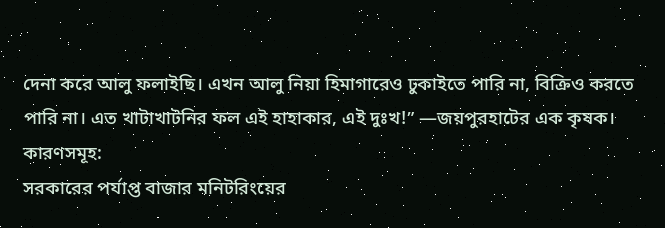দেনা করে আলু ফলাইছি। এখন আলু নিয়া হিমাগারেও ঢুকাইতে পারি না, বিক্রিও করতে পারি না। এত খাটাখাটনির ফল এই হাহাকার, এই দুঃখ!” —জয়পুরহাটের এক কৃষক।
কারণসমূহ:
সরকারের পর্যাপ্ত বাজার মনিটরিংয়ের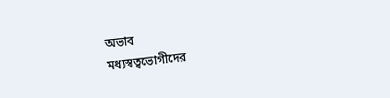অভাব
মধ্যস্বত্বভোগীদের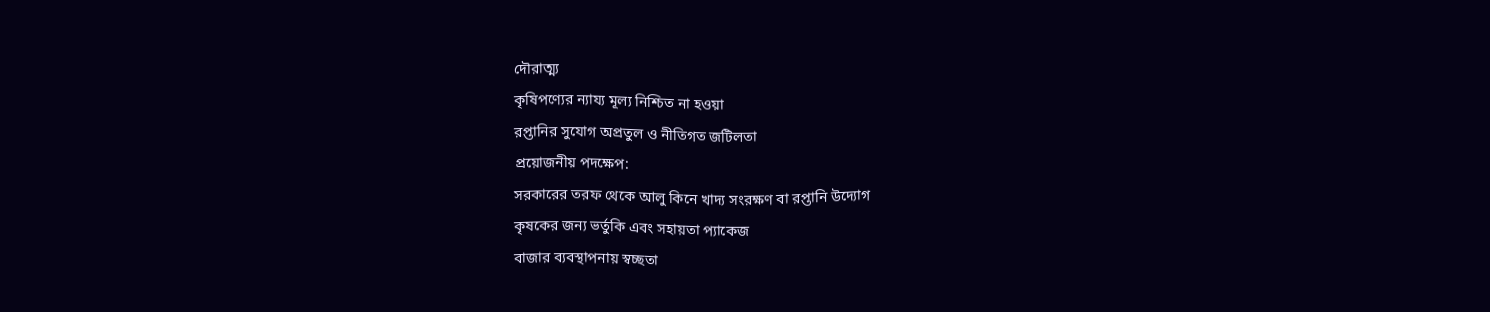দৌরাত্ম্য
কৃষিপণ্যের ন্যায্য মূল্য নিশ্চিত না হওয়া
রপ্তানির সুযোগ অপ্রতুল ও নীতিগত জটিলতা
প্রয়োজনীয় পদক্ষেপ:
সরকারের তরফ থেকে আলু কিনে খাদ্য সংরক্ষণ বা রপ্তানি উদ্যোগ
কৃষকের জন্য ভর্তুকি এবং সহায়তা প্যাকেজ
বাজার ব্যবস্থাপনায় স্বচ্ছতা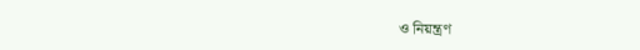ও নিয়ন্ত্রণ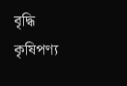বৃদ্ধি
কৃষিপণ্য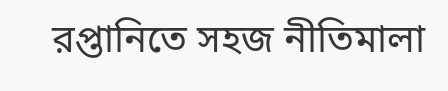রপ্তানিতে সহজ নীতিমালা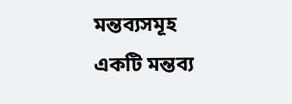মন্তব্যসমূহ
একটি মন্তব্য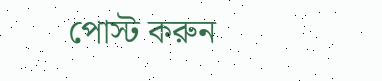পোস্ট করুন